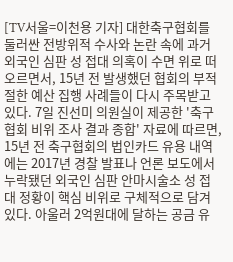[TV서울=이천용 기자] 대한축구협회를 둘러싼 전방위적 수사와 논란 속에 과거 외국인 심판 성 접대 의혹이 수면 위로 떠오르면서, 15년 전 발생했던 협회의 부적절한 예산 집행 사례들이 다시 주목받고 있다. 7일 진선미 의원실이 제공한 '축구협회 비위 조사 결과 종합' 자료에 따르면, 15년 전 축구협회의 법인카드 유용 내역에는 2017년 경찰 발표나 언론 보도에서 누락됐던 외국인 심판 안마시술소 성 접대 정황이 핵심 비위로 구체적으로 담겨 있다. 아울러 2억원대에 달하는 공금 유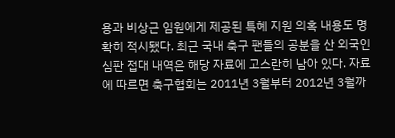용과 비상근 임원에게 제공된 특혜 지원 의혹 내용도 명확히 적시됐다. 최근 국내 축구 팬들의 공분을 산 외국인 심판 접대 내역은 해당 자료에 고스란히 남아 있다. 자료에 따르면 축구협회는 2011년 3월부터 2012년 3월까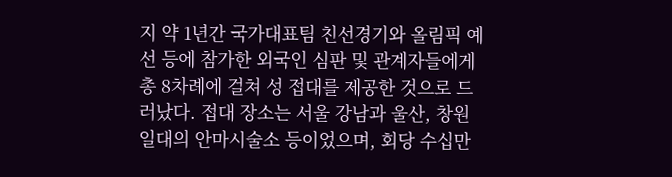지 약 1년간 국가대표팀 친선경기와 올림픽 예선 등에 참가한 외국인 심판 및 관계자들에게 총 8차례에 걸쳐 성 접대를 제공한 것으로 드러났다. 접대 장소는 서울 강남과 울산, 창원 일대의 안마시술소 등이었으며, 회당 수십만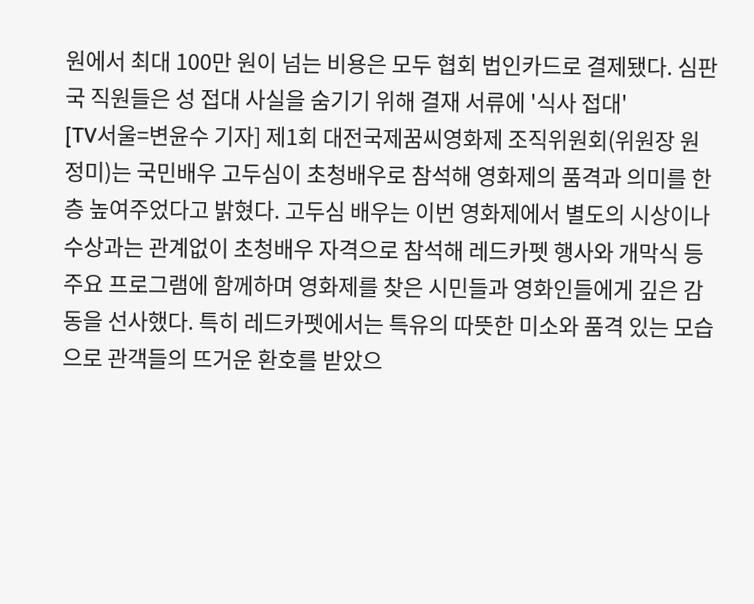원에서 최대 100만 원이 넘는 비용은 모두 협회 법인카드로 결제됐다. 심판국 직원들은 성 접대 사실을 숨기기 위해 결재 서류에 '식사 접대'
[TV서울=변윤수 기자] 제1회 대전국제꿈씨영화제 조직위원회(위원장 원정미)는 국민배우 고두심이 초청배우로 참석해 영화제의 품격과 의미를 한층 높여주었다고 밝혔다. 고두심 배우는 이번 영화제에서 별도의 시상이나 수상과는 관계없이 초청배우 자격으로 참석해 레드카펫 행사와 개막식 등 주요 프로그램에 함께하며 영화제를 찾은 시민들과 영화인들에게 깊은 감동을 선사했다. 특히 레드카펫에서는 특유의 따뜻한 미소와 품격 있는 모습으로 관객들의 뜨거운 환호를 받았으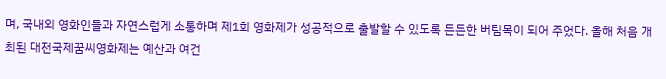며, 국내외 영화인들과 자연스럽게 소통하며 제1회 영화제가 성공적으로 출발할 수 있도록 든든한 버팀목이 되어 주었다. 올해 처음 개최된 대전국제꿈씨영화제는 예산과 여건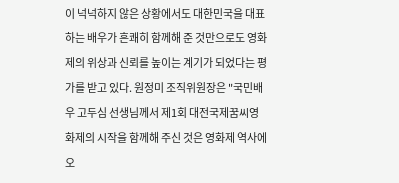이 넉넉하지 않은 상황에서도 대한민국을 대표하는 배우가 흔쾌히 함께해 준 것만으로도 영화제의 위상과 신뢰를 높이는 계기가 되었다는 평가를 받고 있다. 원정미 조직위원장은 "국민배우 고두심 선생님께서 제1회 대전국제꿈씨영화제의 시작을 함께해 주신 것은 영화제 역사에 오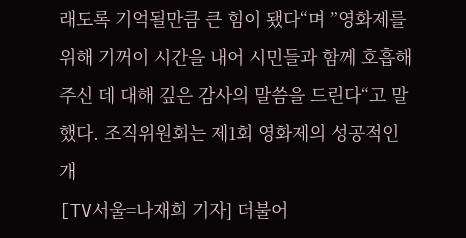래도록 기억될만큼 큰 힘이 됐다“며 ”영화제를 위해 기꺼이 시간을 내어 시민들과 함께 호흡해 주신 데 대해 깊은 감사의 말씀을 드린다“고 말했다. 조직위원회는 제1회 영화제의 성공적인 개
[TV서울=나재희 기자] 더불어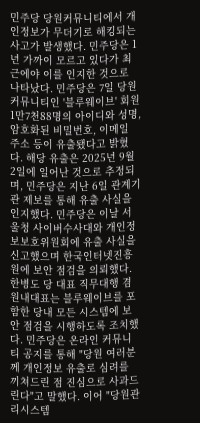민주당 당원커뮤니티에서 개인정보가 무더기로 해킹되는 사고가 발생했다. 민주당은 1년 가까이 모르고 있다가 최근에야 이를 인지한 것으로 나타났다. 민주당은 7일 당원 커뮤니티인 '블루웨이브' 회원 1만7천88명의 아이디와 성명, 암호화된 비밀번호, 이메일 주소 등이 유출됐다고 밝혔다. 해당 유출은 2025년 9월 2일에 일어난 것으로 추정되며, 민주당은 지난 6일 관계기관 제보를 통해 유출 사실을 인지했다. 민주당은 이날 서울청 사이버수사대와 개인정보보호위원회에 유출 사실을 신고했으며 한국인터넷진흥원에 보안 점검을 의뢰했다. 한병도 당 대표 직무대행 겸 원내대표는 블루웨이브를 포함한 당내 모든 시스템에 보안 점검을 시행하도록 조치했다. 민주당은 온라인 커뮤니티 공지를 통해 "당원 여러분께 개인정보 유출로 심려를 끼쳐드린 점 진심으로 사과드린다"고 말했다. 이어 "당원관리시스템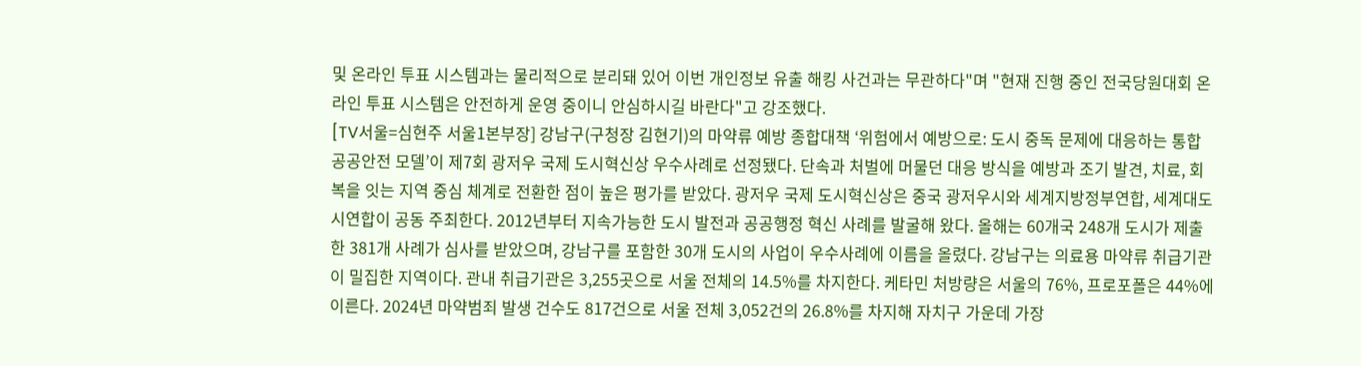및 온라인 투표 시스템과는 물리적으로 분리돼 있어 이번 개인정보 유출 해킹 사건과는 무관하다"며 "현재 진행 중인 전국당원대회 온라인 투표 시스템은 안전하게 운영 중이니 안심하시길 바란다"고 강조했다.
[TV서울=심현주 서울1본부장] 강남구(구청장 김현기)의 마약류 예방 종합대책 ‘위험에서 예방으로: 도시 중독 문제에 대응하는 통합 공공안전 모델’이 제7회 광저우 국제 도시혁신상 우수사례로 선정됐다. 단속과 처벌에 머물던 대응 방식을 예방과 조기 발견, 치료, 회복을 잇는 지역 중심 체계로 전환한 점이 높은 평가를 받았다. 광저우 국제 도시혁신상은 중국 광저우시와 세계지방정부연합, 세계대도시연합이 공동 주최한다. 2012년부터 지속가능한 도시 발전과 공공행정 혁신 사례를 발굴해 왔다. 올해는 60개국 248개 도시가 제출한 381개 사례가 심사를 받았으며, 강남구를 포함한 30개 도시의 사업이 우수사례에 이름을 올렸다. 강남구는 의료용 마약류 취급기관이 밀집한 지역이다. 관내 취급기관은 3,255곳으로 서울 전체의 14.5%를 차지한다. 케타민 처방량은 서울의 76%, 프로포폴은 44%에 이른다. 2024년 마약범죄 발생 건수도 817건으로 서울 전체 3,052건의 26.8%를 차지해 자치구 가운데 가장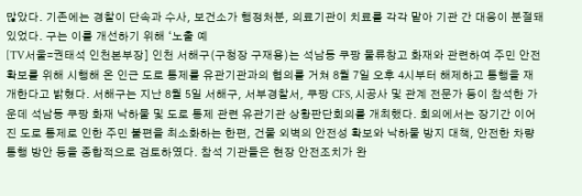많았다. 기존에는 경찰이 단속과 수사, 보건소가 행정처분, 의료기관이 치료를 각각 맡아 기관 간 대응이 분절돼 있었다. 구는 이를 개선하기 위해 ‘노출 예
[TV서울=권태석 인천본부장] 인천 서해구(구청장 구재용)는 석남동 쿠팡 물류창고 화재와 관련하여 주민 안전 확보를 위해 시행해 온 인근 도로 통제를 유관기관과의 협의를 거쳐 8월 7일 오후 4시부터 해제하고 통행을 재개한다고 밝혔다. 서해구는 지난 8월 5일 서해구, 서부경찰서, 쿠팡 CFS, 시공사 및 관계 전문가 등이 참석한 가운데 석남동 쿠팡 화재 낙하물 및 도로 통제 관련 유관기관 상황판단회의를 개최했다. 회의에서는 장기간 이어진 도로 통제로 인한 주민 불편을 최소화하는 한편, 건물 외벽의 안전성 확보와 낙하물 방지 대책, 안전한 차량 통행 방안 등을 종합적으로 검토하였다. 참석 기관들은 현장 안전조치가 완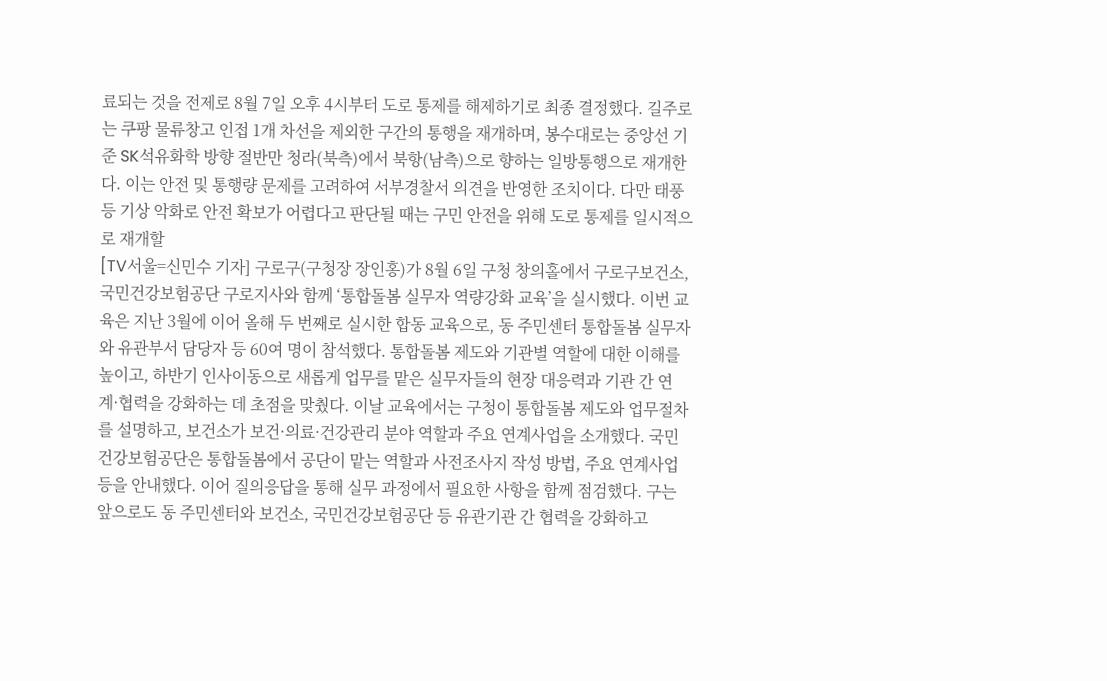료되는 것을 전제로 8월 7일 오후 4시부터 도로 통제를 해제하기로 최종 결정했다. 길주로는 쿠팡 물류창고 인접 1개 차선을 제외한 구간의 통행을 재개하며, 봉수대로는 중앙선 기준 SK석유화학 방향 절반만 청라(북측)에서 북항(남측)으로 향하는 일방통행으로 재개한다. 이는 안전 및 통행량 문제를 고려하여 서부경찰서 의견을 반영한 조치이다. 다만 태풍 등 기상 악화로 안전 확보가 어렵다고 판단될 때는 구민 안전을 위해 도로 통제를 일시적으로 재개할
[TV서울=신민수 기자] 구로구(구청장 장인홍)가 8월 6일 구청 창의홀에서 구로구보건소, 국민건강보험공단 구로지사와 함께 ‘통합돌봄 실무자 역량강화 교육’을 실시했다. 이번 교육은 지난 3월에 이어 올해 두 번째로 실시한 합동 교육으로, 동 주민센터 통합돌봄 실무자와 유관부서 담당자 등 60여 명이 참석했다. 통합돌봄 제도와 기관별 역할에 대한 이해를 높이고, 하반기 인사이동으로 새롭게 업무를 맡은 실무자들의 현장 대응력과 기관 간 연계·협력을 강화하는 데 초점을 맞췄다. 이날 교육에서는 구청이 통합돌봄 제도와 업무절차를 설명하고, 보건소가 보건·의료·건강관리 분야 역할과 주요 연계사업을 소개했다. 국민건강보험공단은 통합돌봄에서 공단이 맡는 역할과 사전조사지 작성 방법, 주요 연계사업 등을 안내했다. 이어 질의응답을 통해 실무 과정에서 필요한 사항을 함께 점검했다. 구는 앞으로도 동 주민센터와 보건소, 국민건강보험공단 등 유관기관 간 협력을 강화하고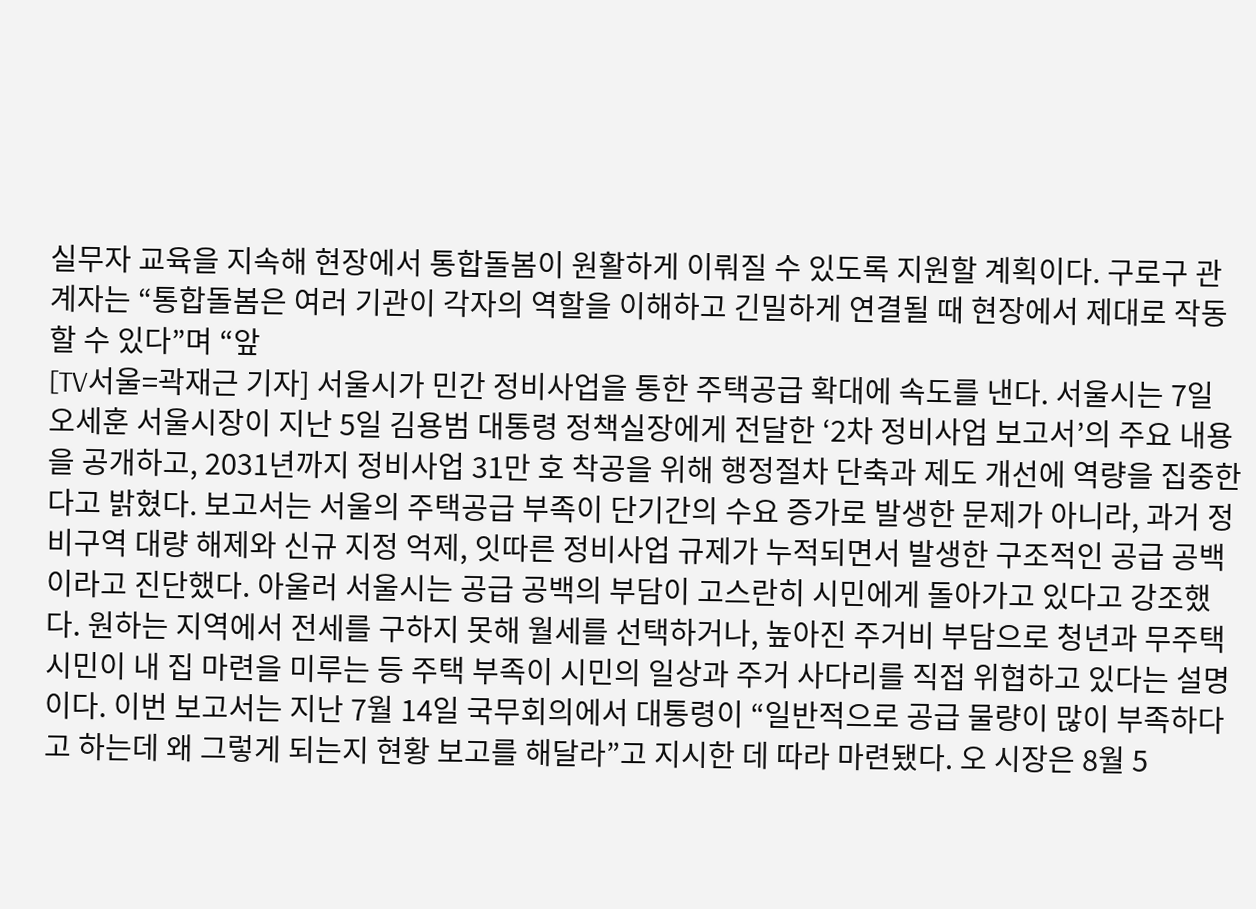실무자 교육을 지속해 현장에서 통합돌봄이 원활하게 이뤄질 수 있도록 지원할 계획이다. 구로구 관계자는 “통합돌봄은 여러 기관이 각자의 역할을 이해하고 긴밀하게 연결될 때 현장에서 제대로 작동할 수 있다”며 “앞
[TV서울=곽재근 기자] 서울시가 민간 정비사업을 통한 주택공급 확대에 속도를 낸다. 서울시는 7일 오세훈 서울시장이 지난 5일 김용범 대통령 정책실장에게 전달한 ‘2차 정비사업 보고서’의 주요 내용을 공개하고, 2031년까지 정비사업 31만 호 착공을 위해 행정절차 단축과 제도 개선에 역량을 집중한다고 밝혔다. 보고서는 서울의 주택공급 부족이 단기간의 수요 증가로 발생한 문제가 아니라, 과거 정비구역 대량 해제와 신규 지정 억제, 잇따른 정비사업 규제가 누적되면서 발생한 구조적인 공급 공백이라고 진단했다. 아울러 서울시는 공급 공백의 부담이 고스란히 시민에게 돌아가고 있다고 강조했다. 원하는 지역에서 전세를 구하지 못해 월세를 선택하거나, 높아진 주거비 부담으로 청년과 무주택 시민이 내 집 마련을 미루는 등 주택 부족이 시민의 일상과 주거 사다리를 직접 위협하고 있다는 설명이다. 이번 보고서는 지난 7월 14일 국무회의에서 대통령이 “일반적으로 공급 물량이 많이 부족하다고 하는데 왜 그렇게 되는지 현황 보고를 해달라”고 지시한 데 따라 마련됐다. 오 시장은 8월 5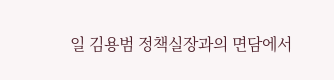일 김용범 정책실장과의 면담에서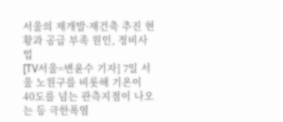서울의 재개발·재건축 추진 현황과 공급 부족 원인, 정비사업
[TV서울=변윤수 기자] 7일 서울 노원구를 비롯해 기온이 40도를 넘는 관측지점이 나오는 등 극한폭염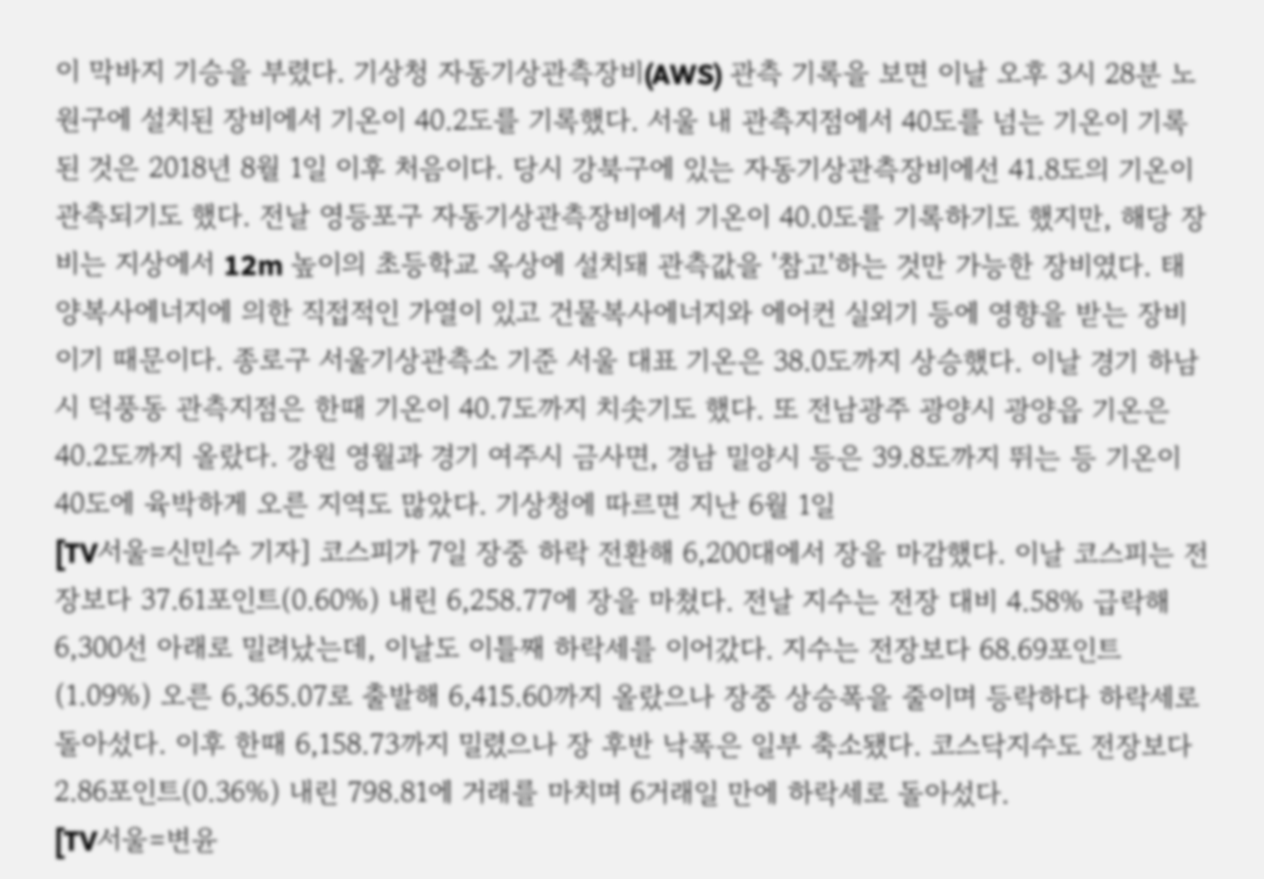이 막바지 기승을 부렸다. 기상청 자동기상관측장비(AWS) 관측 기록을 보면 이날 오후 3시 28분 노원구에 설치된 장비에서 기온이 40.2도를 기록했다. 서울 내 관측지점에서 40도를 넘는 기온이 기록된 것은 2018년 8월 1일 이후 처음이다. 당시 강북구에 있는 자동기상관측장비에선 41.8도의 기온이 관측되기도 했다. 전날 영등포구 자동기상관측장비에서 기온이 40.0도를 기록하기도 했지만, 해당 장비는 지상에서 12m 높이의 초등학교 옥상에 설치돼 관측값을 '참고'하는 것만 가능한 장비였다. 태양복사에너지에 의한 직접적인 가열이 있고 건물복사에너지와 에어컨 실외기 등에 영향을 받는 장비이기 때문이다. 종로구 서울기상관측소 기준 서울 대표 기온은 38.0도까지 상승했다. 이날 경기 하남시 덕풍동 관측지점은 한때 기온이 40.7도까지 치솟기도 했다. 또 전남광주 광양시 광양읍 기온은 40.2도까지 올랐다. 강원 영월과 경기 여주시 금사면, 경남 밀양시 등은 39.8도까지 뛰는 등 기온이 40도에 육박하게 오른 지역도 많았다. 기상청에 따르면 지난 6월 1일
[TV서울=신민수 기자] 코스피가 7일 장중 하락 전환해 6,200대에서 장을 마감했다. 이날 코스피는 전장보다 37.61포인트(0.60%) 내린 6,258.77에 장을 마쳤다. 전날 지수는 전장 대비 4.58% 급락해 6,300선 아래로 밀려났는데, 이날도 이틀째 하락세를 이어갔다. 지수는 전장보다 68.69포인트(1.09%) 오른 6,365.07로 출발해 6,415.60까지 올랐으나 장중 상승폭을 줄이며 등락하다 하락세로 돌아섰다. 이후 한때 6,158.73까지 밀렸으나 장 후반 낙폭은 일부 축소됐다. 코스닥지수도 전장보다 2.86포인트(0.36%) 내린 798.81에 거래를 마치며 6거래일 만에 하락세로 돌아섰다.
[TV서울=변윤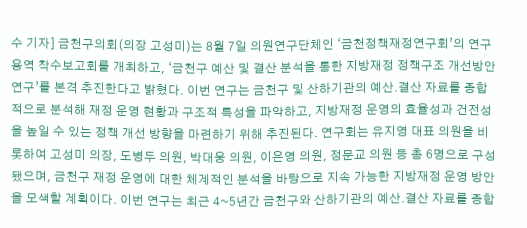수 기자] 금천구의회(의장 고성미)는 8월 7일 의원연구단체인 ‘금천정책재정연구회’의 연구용역 착수보고회를 개최하고, ‘금천구 예산 및 결산 분석을 통한 지방재정 정책구조 개선방안 연구’를 본격 추진한다고 밝혔다. 이번 연구는 금천구 및 산하기관의 예산․결산 자료를 종합적으로 분석해 재정 운영 현황과 구조적 특성을 파악하고, 지방재정 운영의 효율성과 건전성을 높일 수 있는 정책 개선 방향을 마련하기 위해 추진된다. 연구회는 유지영 대표 의원을 비롯하여 고성미 의장, 도병두 의원, 박대웅 의원, 이은영 의원, 정문교 의원 등 총 6명으로 구성됐으며, 금천구 재정 운영에 대한 체계적인 분석을 바탕으로 지속 가능한 지방재정 운영 방안을 모색할 계획이다. 이번 연구는 최근 4~5년간 금천구와 산하기관의 예산․결산 자료를 종합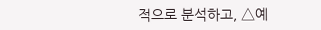적으로 분석하고, △예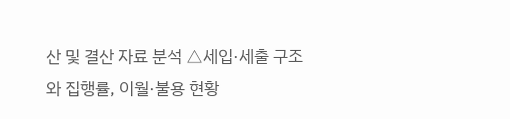산 및 결산 자료 분석 △세입·세출 구조와 집행률, 이월·불용 현황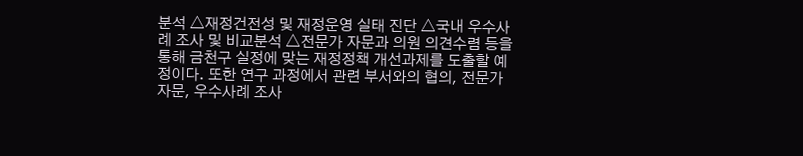분석 △재정건전성 및 재정운영 실태 진단 △국내 우수사례 조사 및 비교분석 △전문가 자문과 의원 의견수렴 등을 통해 금천구 실정에 맞는 재정정책 개선과제를 도출할 예정이다. 또한 연구 과정에서 관련 부서와의 협의, 전문가 자문, 우수사례 조사